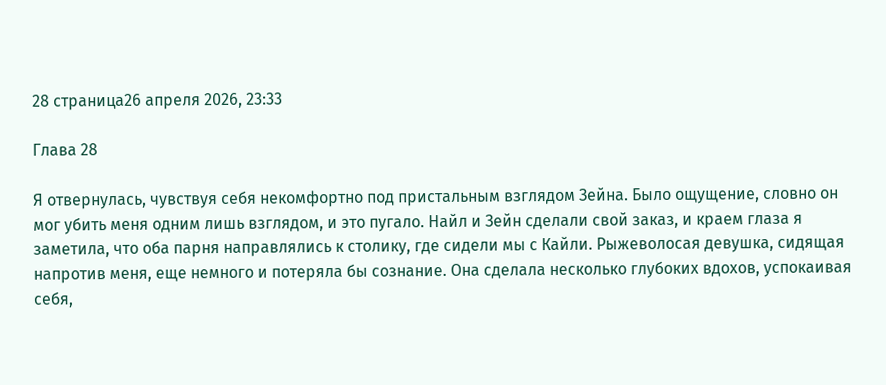28 страница26 апреля 2026, 23:33

Глава 28

Я отвернулась, чувствуя себя некомфортно под пристальным взглядом Зейна. Было ощущение, словно он мог убить меня одним лишь взглядом, и это пугало. Найл и Зейн сделали свой заказ, и краем глаза я заметила, что оба парня направлялись к столику, где сидели мы с Кайли. Рыжеволосая девушка, сидящая напротив меня, еще немного и потеряла бы сознание. Она сделала несколько глубоких вдохов, успокаивая себя,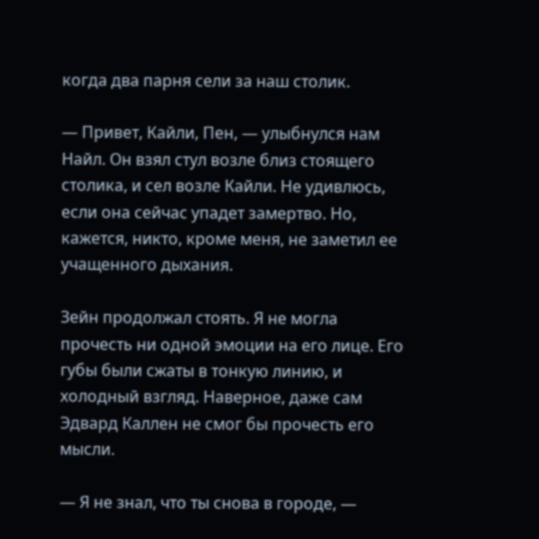когда два парня сели за наш столик.

— Привет, Кайли, Пен, — улыбнулся нам Найл. Он взял стул возле близ стоящего столика, и сел возле Кайли. Не удивлюсь, если она сейчас упадет замертво. Но, кажется, никто, кроме меня, не заметил ее учащенного дыхания.

Зейн продолжал стоять. Я не могла прочесть ни одной эмоции на его лице. Его губы были сжаты в тонкую линию, и холодный взгляд. Наверное, даже сам Эдвард Каллен не смог бы прочесть его мысли.

— Я не знал, что ты снова в городе, —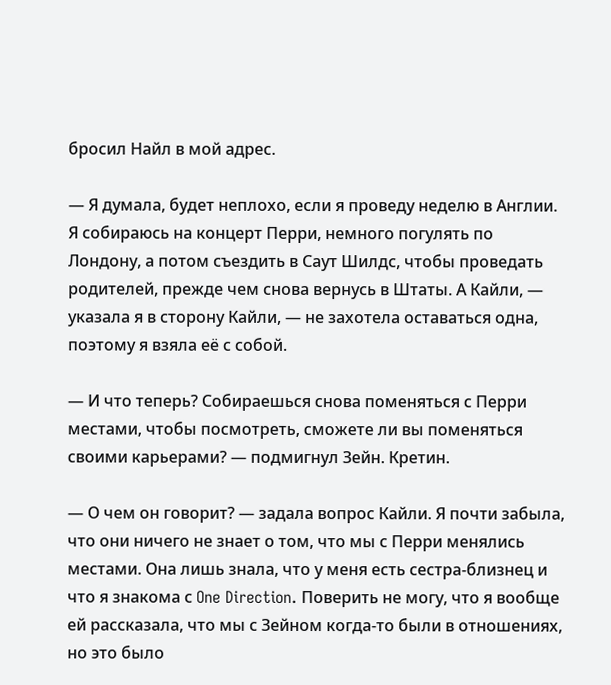бросил Найл в мой адрес.

— Я думала, будет неплохо, если я проведу неделю в Англии. Я собираюсь на концерт Перри, немного погулять по Лондону, а потом съездить в Саут Шилдс, чтобы проведать родителей, прежде чем снова вернусь в Штаты. А Кайли, — указала я в сторону Кайли, — не захотела оставаться одна, поэтому я взяла её с собой.

— И что теперь? Собираешься снова поменяться с Перри местами, чтобы посмотреть, сможете ли вы поменяться своими карьерами? — подмигнул Зейн. Кретин.

— О чем он говорит? — задала вопрос Кайли. Я почти забыла, что они ничего не знает о том, что мы с Перри менялись местами. Она лишь знала, что у меня есть сестра-близнец и что я знакома с One Direction. Поверить не могу, что я вообще ей рассказала, что мы с Зейном когда-то были в отношениях, но это было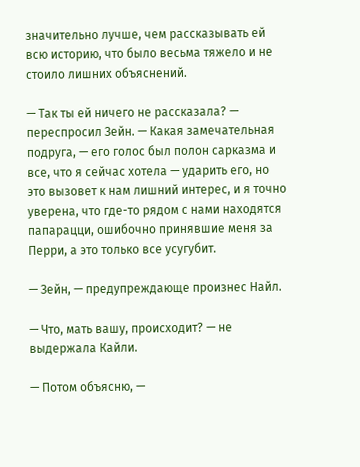значительно лучше, чем рассказывать ей всю историю, что было весьма тяжело и не стоило лишних объяснений.

— Так ты ей ничего не рассказала? — переспросил Зейн. — Какая замечательная подруга, — его голос был полон сарказма и все, что я сейчас хотела — ударить его, но это вызовет к нам лишний интерес, и я точно уверена, что где-то рядом с нами находятся папарацци, ошибочно принявшие меня за Перри, а это только все усугубит.

— Зейн, — предупреждающе произнес Найл.

— Что, мать вашу, происходит? — не выдержала Кайли.

— Потом объясню, —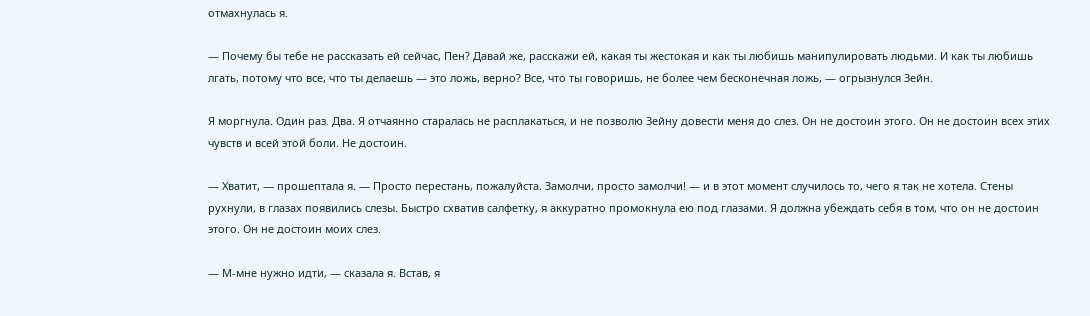отмахнулась я.

— Почему бы тебе не рассказать ей сейчас, Пен? Давай же, расскажи ей, какая ты жестокая и как ты любишь манипулировать людьми. И как ты любишь лгать, потому что все, что ты делаешь — это ложь, верно? Все, что ты говоришь, не более чем бесконечная ложь, — огрызнулся Зейн.

Я моргнула. Один раз. Два. Я отчаянно старалась не расплакаться, и не позволю Зейну довести меня до слез. Он не достоин этого. Он не достоин всех этих чувств и всей этой боли. Не достоин.

— Хватит, — прошептала я. — Просто перестань, пожалуйста. Замолчи, просто замолчи! — и в этот момент случилось то, чего я так не хотела. Стены рухнули, в глазах появились слезы. Быстро схватив салфетку, я аккуратно промокнула ею под глазами. Я должна убеждать себя в том, что он не достоин этого. Он не достоин моих слез.

— М-мне нужно идти, — сказала я. Встав, я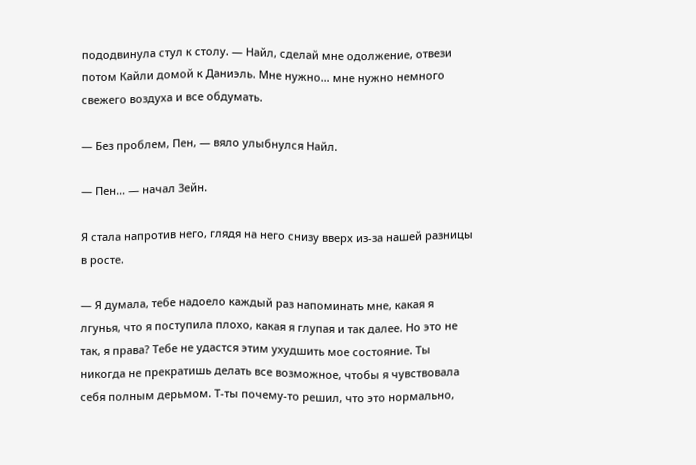пододвинула стул к столу. — Найл, сделай мне одолжение, отвези потом Кайли домой к Даниэль. Мне нужно… мне нужно немного свежего воздуха и все обдумать.

— Без проблем, Пен, — вяло улыбнулся Найл.

— Пен… — начал Зейн.

Я стала напротив него, глядя на него снизу вверх из-за нашей разницы в росте.

— Я думала, тебе надоело каждый раз напоминать мне, какая я лгунья, что я поступила плохо, какая я глупая и так далее. Но это не так, я права? Тебе не удастся этим ухудшить мое состояние. Ты никогда не прекратишь делать все возможное, чтобы я чувствовала себя полным дерьмом. Т-ты почему-то решил, что это нормально,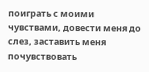поиграть с моими чувствами, довести меня до слез, заставить меня почувствовать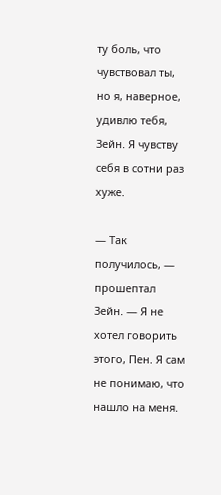ту боль, что чувствовал ты, но я, наверное, удивлю тебя, Зейн. Я чувству себя в сотни раз хуже.

— Так получилось, — прошептал Зейн. — Я не хотел говорить этого, Пен. Я сам не понимаю, что нашло на меня.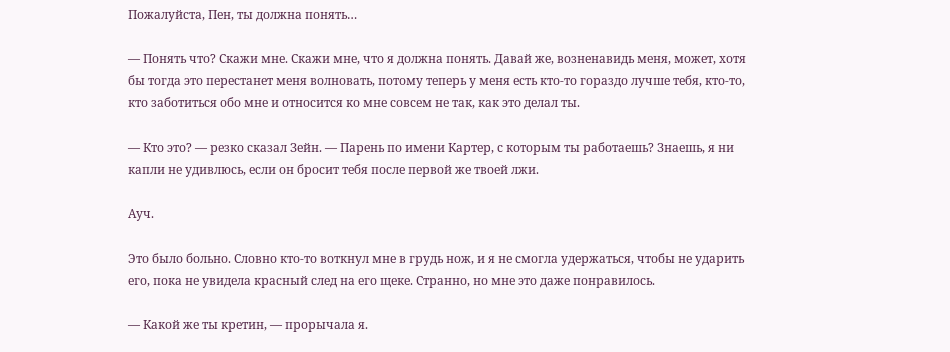Пожалуйста, Пен, ты должна понять…

— Понять что? Скажи мне. Скажи мне, что я должна понять. Давай же, возненавидь меня, может, хотя бы тогда это перестанет меня волновать, потому теперь у меня есть кто-то гораздо лучше тебя, кто-то, кто заботиться обо мне и относится ко мне совсем не так, как это делал ты.

— Кто это? — резко сказал Зейн. — Парень по имени Картер, с которым ты работаешь? Знаешь, я ни капли не удивлюсь, если он бросит тебя после первой же твоей лжи.

Ауч.

Это было больно. Словно кто-то воткнул мне в грудь нож, и я не смогла удержаться, чтобы не ударить его, пока не увидела красный след на его щеке. Странно, но мне это даже понравилось.

— Какой же ты кретин, — прорычала я.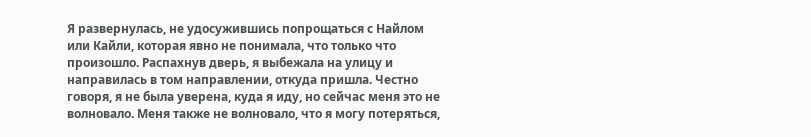Я развернулась, не удосужившись попрощаться с Найлом или Кайли, которая явно не понимала, что только что произошло. Распахнув дверь, я выбежала на улицу и направилась в том направлении, откуда пришла. Честно говоря, я не была уверена, куда я иду, но сейчас меня это не волновало. Меня также не волновало, что я могу потеряться,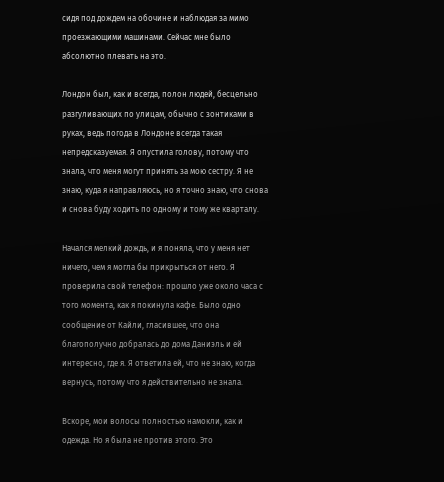сидя под дождем на обочине и наблюдая за мимо проезжающими машинами. Сейчас мне было абсолютно плевать на это.

Лондон был, как и всегда, полон людей, бесцельно разгуливающих по улицам, обычно с зонтиками в руках, ведь погода в Лондоне всегда такая непредсказуемая. Я опустила голову, потому что знала, что меня могут принять за мою сестру. Я не знаю, куда я направляюсь, но я точно знаю, что снова и снова буду ходить по одному и тому же кварталу.

Начался мелкий дождь, и я поняла, что у меня нет ничего, чем я могла бы прикрыться от него. Я проверила свой телефон: прошло уже около часа с того момента, как я покинула кафе. Было одно сообщение от Кайли, гласившее, что она благополучно добралась до дома Даниэль и ей интересно, где я. Я ответила ей, что не знаю, когда вернусь, потому что я действительно не знала.

Вскоре, мои волосы полностью намокли, как и одежда. Но я была не против этого. Это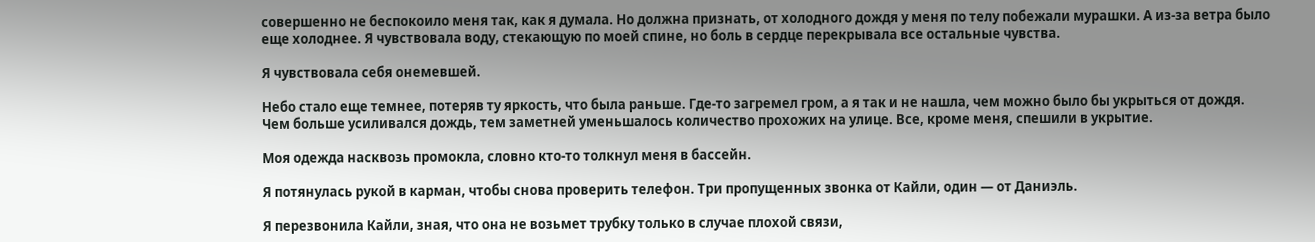совершенно не беспокоило меня так, как я думала. Но должна признать, от холодного дождя у меня по телу побежали мурашки. А из-за ветра было еще холоднее. Я чувствовала воду, стекающую по моей спине, но боль в сердце перекрывала все остальные чувства.

Я чувствовала себя онемевшей.

Небо стало еще темнее, потеряв ту яркость, что была раньше. Где-то загремел гром, а я так и не нашла, чем можно было бы укрыться от дождя. Чем больше усиливался дождь, тем заметней уменьшалось количество прохожих на улице. Все, кроме меня, спешили в укрытие.

Моя одежда насквозь промокла, словно кто-то толкнул меня в бассейн.

Я потянулась рукой в карман, чтобы снова проверить телефон. Три пропущенных звонка от Кайли, один — от Даниэль.

Я перезвонила Кайли, зная, что она не возьмет трубку только в случае плохой связи,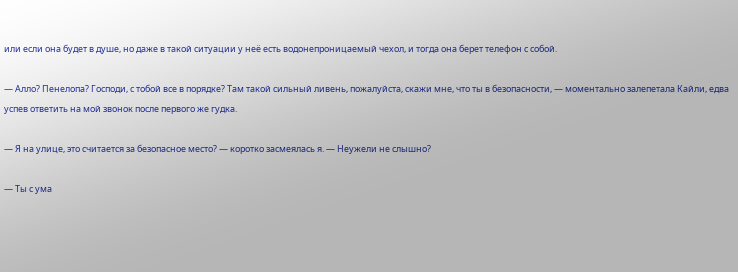или если она будет в душе, но даже в такой ситуации у неё есть водонепроницаемый чехол, и тогда она берет телефон с собой.

— Алло? Пенелопа? Господи, с тобой все в порядке? Там такой сильный ливень, пожалуйста, скажи мне, что ты в безопасности, — моментально залепетала Кайли, едва успев ответить на мой звонок после первого же гудка.

— Я на улице, это считается за безопасное место? — коротко засмеялась я. — Неужели не слышно?

— Ты с ума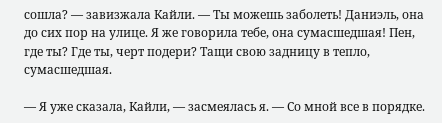сошла? — завизжала Кайли. — Ты можешь заболеть! Даниэль, она до сих пор на улице. Я же говорила тебе, она сумасшедшая! Пен, где ты? Где ты, черт подери? Тащи свою задницу в тепло, сумасшедшая.

— Я уже сказала, Кайли, — засмеялась я. — Со мной все в порядке.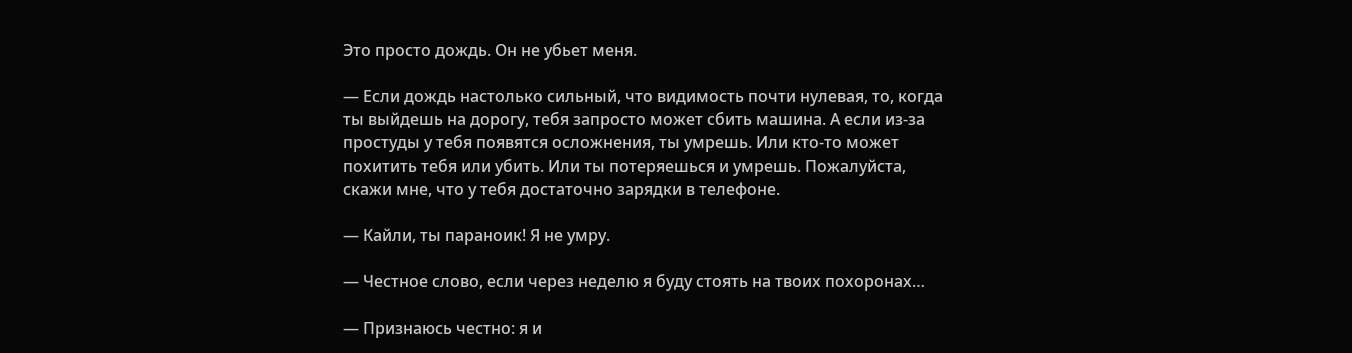Это просто дождь. Он не убьет меня.

— Если дождь настолько сильный, что видимость почти нулевая, то, когда ты выйдешь на дорогу, тебя запросто может сбить машина. А если из-за простуды у тебя появятся осложнения, ты умрешь. Или кто-то может похитить тебя или убить. Или ты потеряешься и умрешь. Пожалуйста, скажи мне, что у тебя достаточно зарядки в телефоне.

— Кайли, ты параноик! Я не умру.

— Честное слово, если через неделю я буду стоять на твоих похоронах…

— Признаюсь честно: я и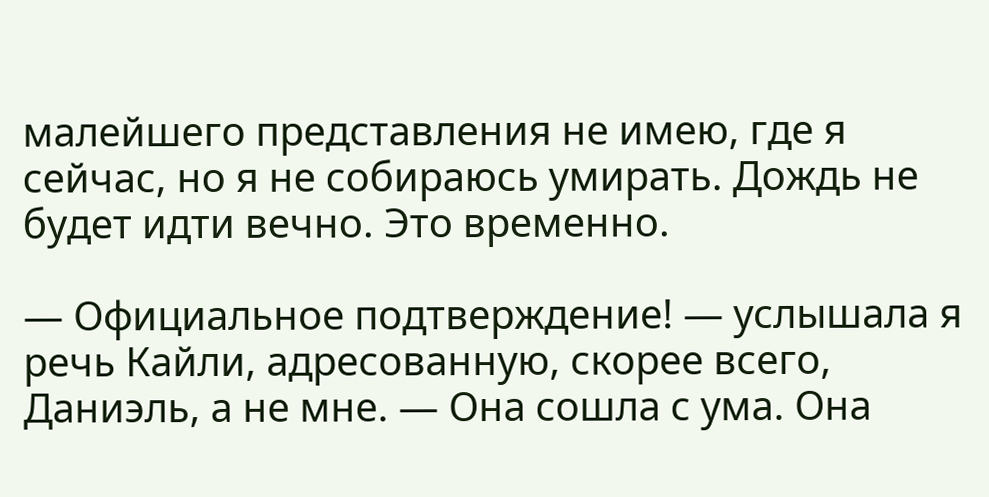малейшего представления не имею, где я сейчас, но я не собираюсь умирать. Дождь не будет идти вечно. Это временно.

— Официальное подтверждение! — услышала я речь Кайли, адресованную, скорее всего, Даниэль, а не мне. — Она сошла с ума. Она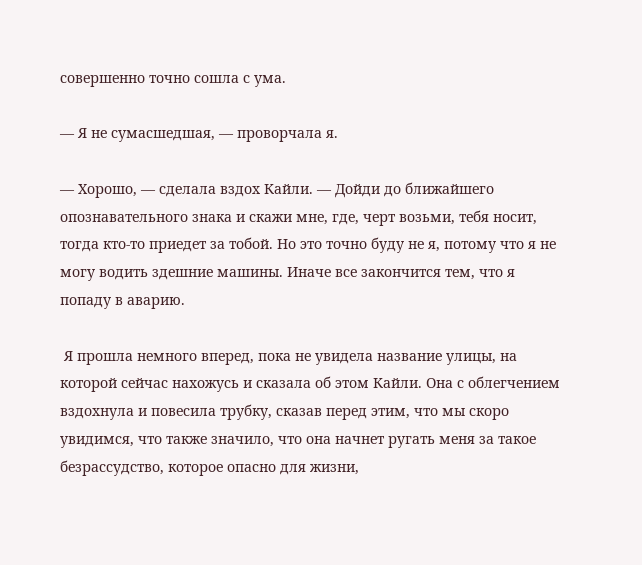совершенно точно сошла с ума.

— Я не сумасшедшая, — проворчала я.

— Хорошо, — сделала вздох Кайли. — Дойди до ближайшего опознавательного знака и скажи мне, где, черт возьми, тебя носит, тогда кто-то приедет за тобой. Но это точно буду не я, потому что я не могу водить здешние машины. Иначе все закончится тем, что я попаду в аварию.

 Я прошла немного вперед, пока не увидела название улицы, на которой сейчас нахожусь и сказала об этом Кайли. Она с облегчением вздохнула и повесила трубку, сказав перед этим, что мы скоро увидимся, что также значило, что она начнет ругать меня за такое безрассудство, которое опасно для жизни,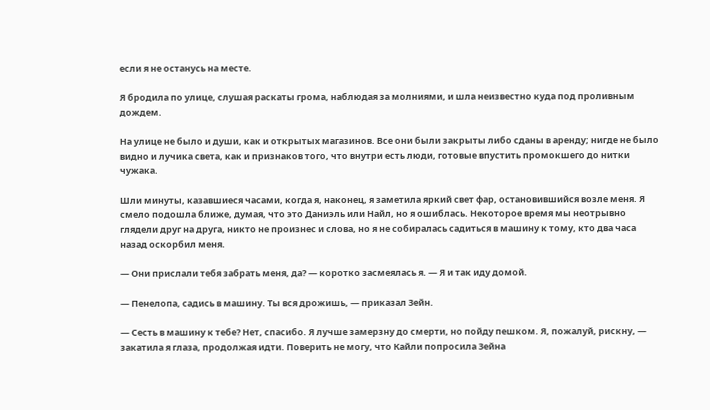если я не останусь на месте.

Я бродила по улице, слушая раскаты грома, наблюдая за молниями, и шла неизвестно куда под проливным дождем.

На улице не было и души, как и открытых магазинов. Все они были закрыты либо сданы в аренду; нигде не было видно и лучика света, как и признаков того, что внутри есть люди, готовые впустить промокшего до нитки чужака.

Шли минуты, казавшиеся часами, когда я, наконец, я заметила яркий свет фар, остановившийся возле меня. Я смело подошла ближе, думая, что это Даниэль или Найл, но я ошиблась. Некоторое время мы неотрывно глядели друг на друга, никто не произнес и слова, но я не собиралась садиться в машину к тому, кто два часа назад оскорбил меня.

— Они прислали тебя забрать меня, да? — коротко засмеялась я. — Я и так иду домой.

— Пенелопа, садись в машину. Ты вся дрожишь, — приказал Зейн.

— Сесть в машину к тебе? Нет, спасибо. Я лучше замерзну до смерти, но пойду пешком. Я, пожалуй, рискну, — закатила я глаза, продолжая идти. Поверить не могу, что Кайли попросила Зейна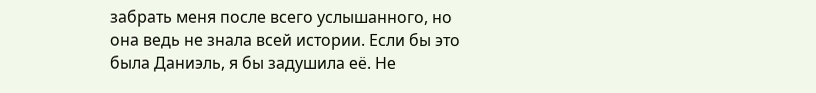забрать меня после всего услышанного, но она ведь не знала всей истории. Если бы это была Даниэль, я бы задушила её. Не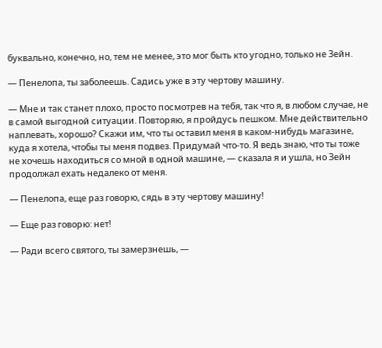буквально, конечно, но, тем не менее, это мог быть кто угодно, только не Зейн.

— Пенелопа, ты заболеешь. Садись уже в эту чертову машину.

— Мне и так станет плохо, просто посмотрев на тебя, так что я, в любом случае, не в самой выгодной ситуации. Повторяю, я пройдусь пешком. Мне действительно наплевать, хорошо? Скажи им, что ты оставил меня в каком-нибудь магазине, куда я хотела, чтобы ты меня подвез. Придумай что-то. Я ведь знаю, что ты тоже не хочешь находиться со мной в одной машине, — сказала я и ушла, но Зейн продолжал ехать недалеко от меня.

— Пенелопа, еще раз говорю, сядь в эту чертову машину!

— Еще раз говорю: нет!

— Ради всего святого, ты замерзнешь, —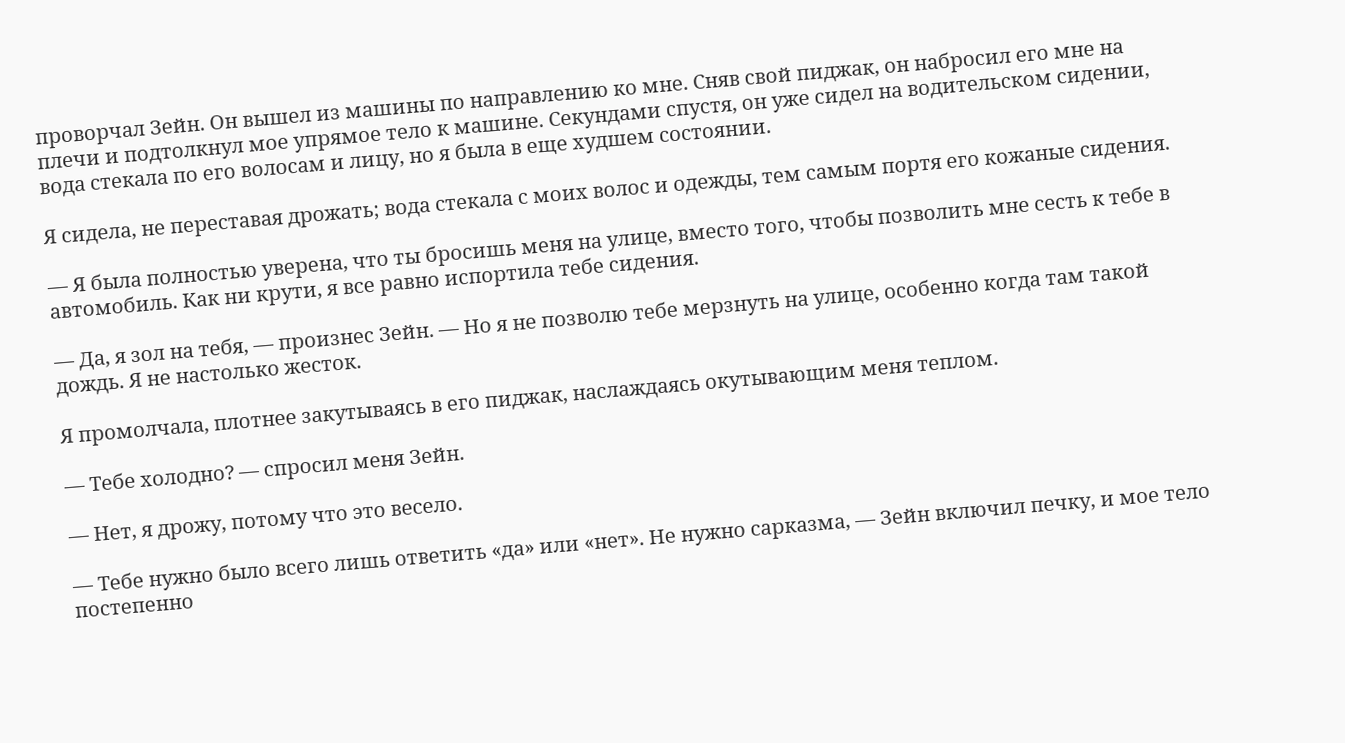проворчал Зейн. Он вышел из машины по направлению ко мне. Сняв свой пиджак, он набросил его мне на плечи и подтолкнул мое упрямое тело к машине. Секундами спустя, он уже сидел на водительском сидении, вода стекала по его волосам и лицу, но я была в еще худшем состоянии.

Я сидела, не переставая дрожать; вода стекала с моих волос и одежды, тем самым портя его кожаные сидения.

— Я была полностью уверена, что ты бросишь меня на улице, вместо того, чтобы позволить мне сесть к тебе в автомобиль. Как ни крути, я все равно испортила тебе сидения.

— Да, я зол на тебя, — произнес Зейн. — Но я не позволю тебе мерзнуть на улице, особенно когда там такой дождь. Я не настолько жесток.

Я промолчала, плотнее закутываясь в его пиджак, наслаждаясь окутывающим меня теплом.

— Тебе холодно? — спросил меня Зейн.

— Нет, я дрожу, потому что это весело.

— Тебе нужно было всего лишь ответить «да» или «нет». Не нужно сарказма, — Зейн включил печку, и мое тело постепенно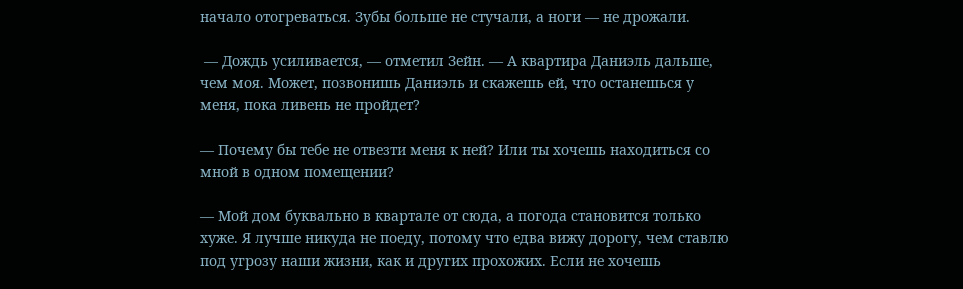начало отогреваться. Зубы больше не стучали, а ноги — не дрожали.

 — Дождь усиливается, — отметил Зейн. — А квартира Даниэль дальше, чем моя. Может, позвонишь Даниэль и скажешь ей, что останешься у меня, пока ливень не пройдет?

— Почему бы тебе не отвезти меня к ней? Или ты хочешь находиться со мной в одном помещении?

— Мой дом буквально в квартале от сюда, а погода становится только хуже. Я лучше никуда не поеду, потому что едва вижу дорогу, чем ставлю под угрозу наши жизни, как и других прохожих. Если не хочешь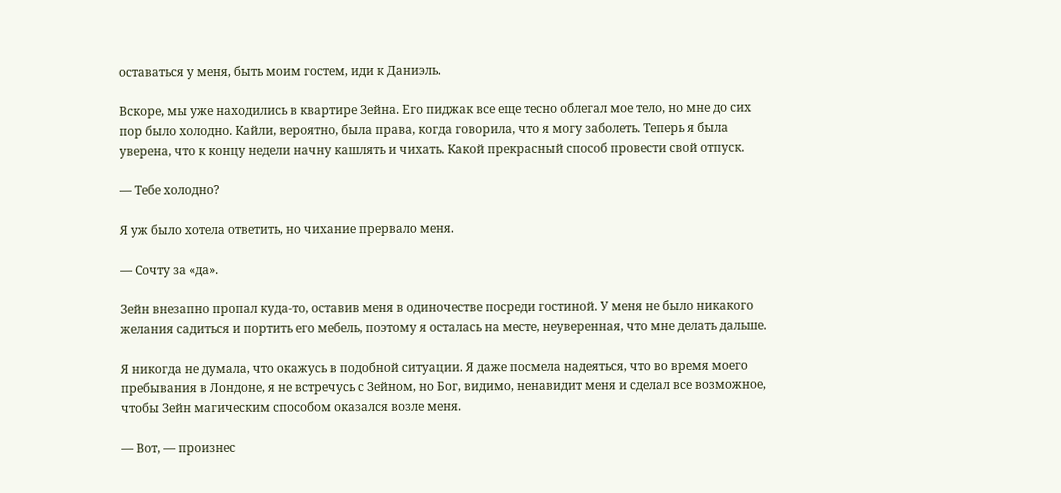оставаться у меня, быть моим гостем, иди к Даниэль.

Вскоре, мы уже находились в квартире Зейна. Его пиджак все еще тесно облегал мое тело, но мне до сих пор было холодно. Кайли, вероятно, была права, когда говорила, что я могу заболеть. Теперь я была уверена, что к концу недели начну кашлять и чихать. Какой прекрасный способ провести свой отпуск.

— Тебе холодно?

Я уж было хотела ответить, но чихание прервало меня.

— Сочту за «да».

Зейн внезапно пропал куда-то, оставив меня в одиночестве посреди гостиной. У меня не было никакого желания садиться и портить его мебель, поэтому я осталась на месте, неуверенная, что мне делать дальше.

Я никогда не думала, что окажусь в подобной ситуации. Я даже посмела надеяться, что во время моего пребывания в Лондоне, я не встречусь с Зейном, но Бог, видимо, ненавидит меня и сделал все возможное, чтобы Зейн магическим способом оказался возле меня.

— Вот, — произнес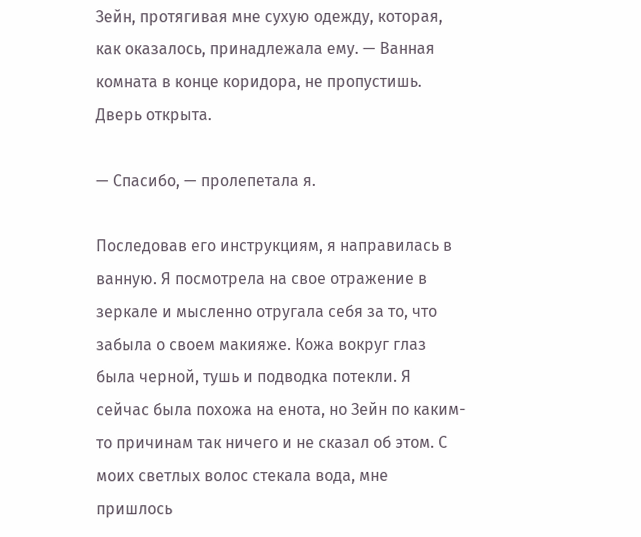Зейн, протягивая мне сухую одежду, которая, как оказалось, принадлежала ему. — Ванная комната в конце коридора, не пропустишь. Дверь открыта.

— Спасибо, — пролепетала я.

Последовав его инструкциям, я направилась в ванную. Я посмотрела на свое отражение в зеркале и мысленно отругала себя за то, что забыла о своем макияже. Кожа вокруг глаз была черной, тушь и подводка потекли. Я сейчас была похожа на енота, но Зейн по каким-то причинам так ничего и не сказал об этом. С моих светлых волос стекала вода, мне пришлось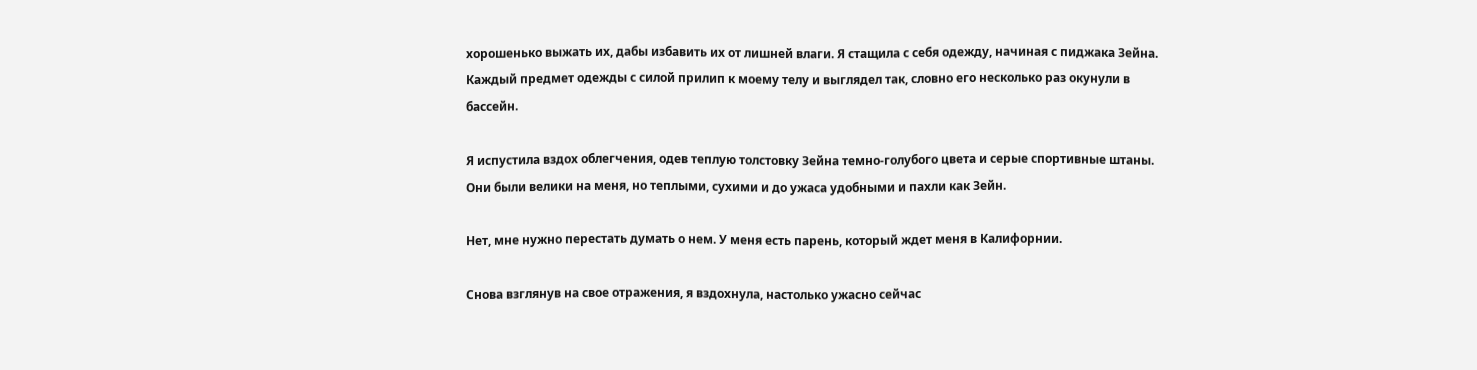хорошенько выжать их, дабы избавить их от лишней влаги. Я стащила с себя одежду, начиная с пиджака Зейна. Каждый предмет одежды с силой прилип к моему телу и выглядел так, словно его несколько раз окунули в бассейн.

Я испустила вздох облегчения, одев теплую толстовку Зейна темно-голубого цвета и серые спортивные штаны. Они были велики на меня, но теплыми, сухими и до ужаса удобными и пахли как Зейн.

Нет, мне нужно перестать думать о нем. У меня есть парень, который ждет меня в Калифорнии.

Снова взглянув на свое отражения, я вздохнула, настолько ужасно сейчас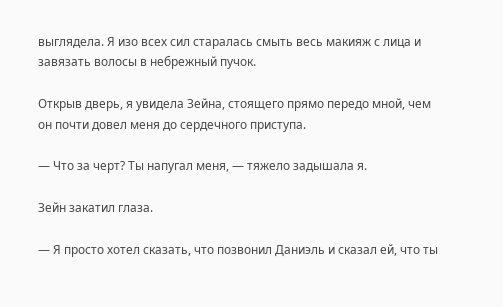выглядела. Я изо всех сил старалась смыть весь макияж с лица и завязать волосы в небрежный пучок.

Открыв дверь, я увидела Зейна, стоящего прямо передо мной, чем он почти довел меня до сердечного приступа.

— Что за черт? Ты напугал меня, — тяжело задышала я.

Зейн закатил глаза.

— Я просто хотел сказать, что позвонил Даниэль и сказал ей, что ты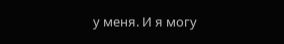у меня. И я могу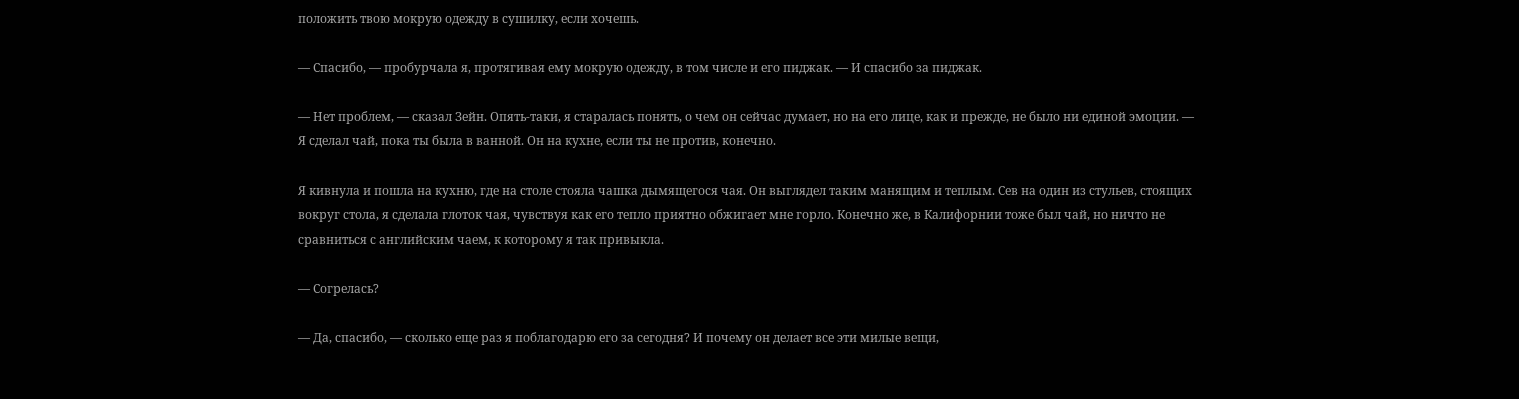положить твою мокрую одежду в сушилку, если хочешь.

— Спасибо, — пробурчала я, протягивая ему мокрую одежду, в том числе и его пиджак. — И спасибо за пиджак.

— Нет проблем, — сказал Зейн. Опять-таки, я старалась понять, о чем он сейчас думает, но на его лице, как и прежде, не было ни единой эмоции. — Я сделал чай, пока ты была в ванной. Он на кухне, если ты не против, конечно.

Я кивнула и пошла на кухню, где на столе стояла чашка дымящегося чая. Он выглядел таким манящим и теплым. Сев на один из стульев, стоящих вокруг стола, я сделала глоток чая, чувствуя как его тепло приятно обжигает мне горло. Конечно же, в Калифорнии тоже был чай, но ничто не сравниться с английским чаем, к которому я так привыкла.

— Согрелась?

— Да, спасибо, — сколько еще раз я поблагодарю его за сегодня? И почему он делает все эти милые вещи,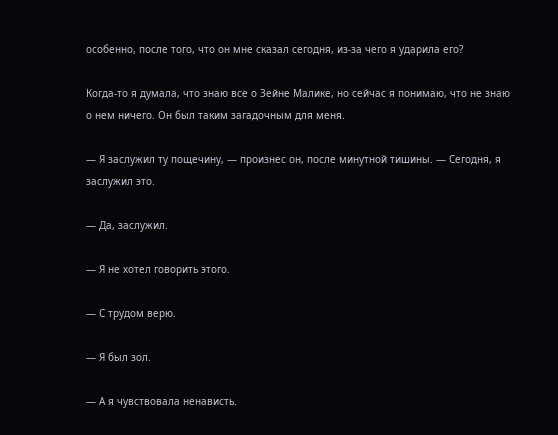особенно, после того, что он мне сказал сегодня, из-за чего я ударила его?

Когда-то я думала, что знаю все о Зейне Малике, но сейчас я понимаю, что не знаю о нем ничего. Он был таким загадочным для меня.

— Я заслужил ту пощечину, — произнес он, после минутной тишины. — Сегодня, я заслужил это.

— Да, заслужил.

— Я не хотел говорить этого.

— С трудом верю.

— Я был зол.

— А я чувствовала ненависть.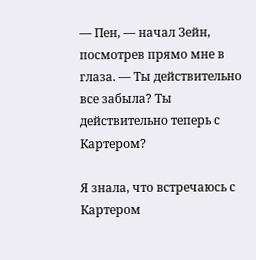— Пен, — начал Зейн, посмотрев прямо мне в глаза. — Ты действительно все забыла? Ты действительно теперь с Картером?

Я знала, что встречаюсь с Картером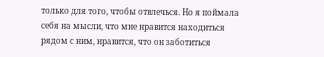только для того, чтобы отвлечься. Но я поймала себя на мысли, что мне нравится находиться рядом с ним, нравится, что он заботиться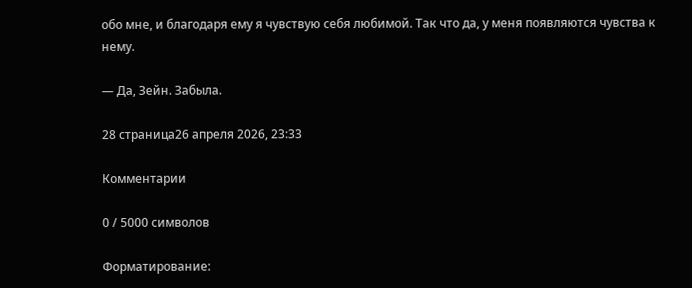обо мне, и благодаря ему я чувствую себя любимой. Так что да, у меня появляются чувства к нему.

— Да, Зейн. Забыла.

28 страница26 апреля 2026, 23:33

Комментарии

0 / 5000 символов

Форматирование: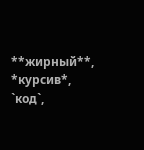**жирный**, *курсив*, `код`,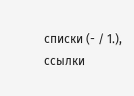списки (- / 1.), ссылки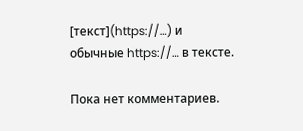[текст](https://…) и обычные https://… в тексте.

Пока нет комментариев.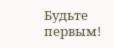Будьте первым!